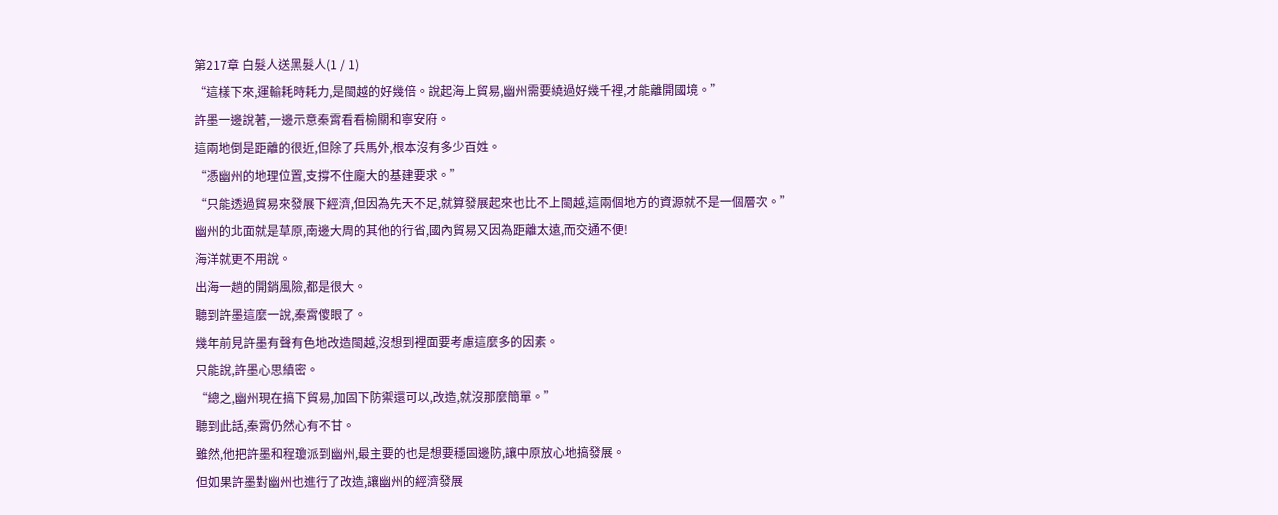第217章 白髮人送黑髮人(1 / 1)
“這樣下來,運輸耗時耗力,是閩越的好幾倍。說起海上貿易,幽州需要繞過好幾千裡,才能離開國境。”
許墨一邊說著,一邊示意秦霄看看榆關和寧安府。
這兩地倒是距離的很近,但除了兵馬外,根本沒有多少百姓。
“憑幽州的地理位置,支撐不住龐大的基建要求。”
“只能透過貿易來發展下經濟,但因為先天不足,就算發展起來也比不上閩越,這兩個地方的資源就不是一個層次。”
幽州的北面就是草原,南邊大周的其他的行省,國內貿易又因為距離太遠,而交通不便!
海洋就更不用說。
出海一趟的開銷風險,都是很大。
聽到許墨這麼一說,秦霄傻眼了。
幾年前見許墨有聲有色地改造閩越,沒想到裡面要考慮這麼多的因素。
只能說,許墨心思縝密。
“總之,幽州現在搞下貿易,加固下防禦還可以,改造,就沒那麼簡單。”
聽到此話,秦霄仍然心有不甘。
雖然,他把許墨和程瓊派到幽州,最主要的也是想要穩固邊防,讓中原放心地搞發展。
但如果許墨對幽州也進行了改造,讓幽州的經濟發展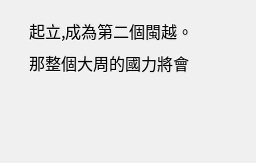起立,成為第二個閩越。
那整個大周的國力將會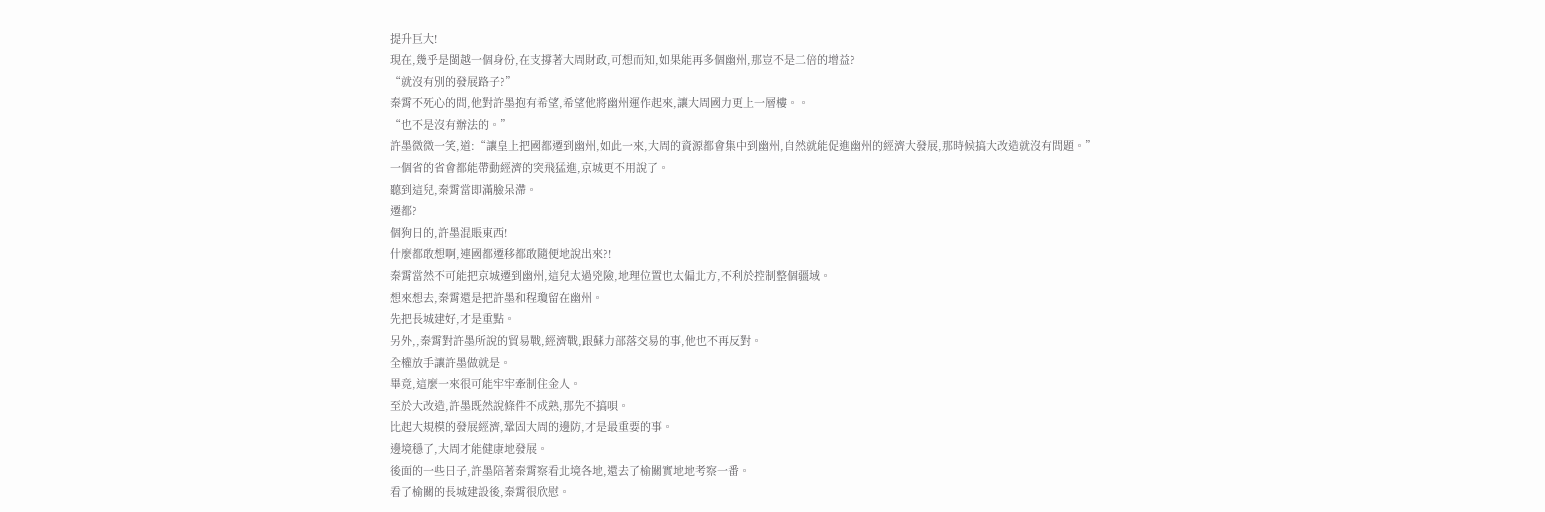提升巨大!
現在,幾乎是閩越一個身份,在支撐著大周財政,可想而知,如果能再多個幽州,那豈不是二倍的增益?
“就沒有別的發展路子?”
秦霄不死心的問,他對許墨抱有希望,希望他將幽州運作起來,讓大周國力更上一層樓。。
“也不是沒有辦法的。”
許墨微微一笑,道:“讓皇上把國都遷到幽州,如此一來,大周的資源都會集中到幽州,自然就能促進幽州的經濟大發展,那時候搞大改造就沒有問題。”
一個省的省會都能帶動經濟的突飛猛進,京城更不用說了。
聽到這兒,秦霄當即滿臉呆滯。
遷都?
個狗日的,許墨混賬東西!
什麼都敢想啊,連國都遷移都敢隨便地說出來?!
秦霄當然不可能把京城遷到幽州,這兒太過兇險,地理位置也太偏北方,不利於控制整個疆域。
想來想去,秦霄還是把許墨和程瓊留在幽州。
先把長城建好,才是重點。
另外,,秦霄對許墨所說的貿易戰,經濟戰,跟蘇力部落交易的事,他也不再反對。
全權放手讓許墨做就是。
畢竟,這麼一來很可能牢牢牽制住金人。
至於大改造,許墨既然說條件不成熟,那先不搞唄。
比起大規模的發展經濟,鞏固大周的邊防,才是最重要的事。
邊境穩了,大周才能健康地發展。
後面的一些日子,許墨陪著秦霄察看北境各地,還去了榆關實地地考察一番。
看了榆關的長城建設後,秦霄很欣慰。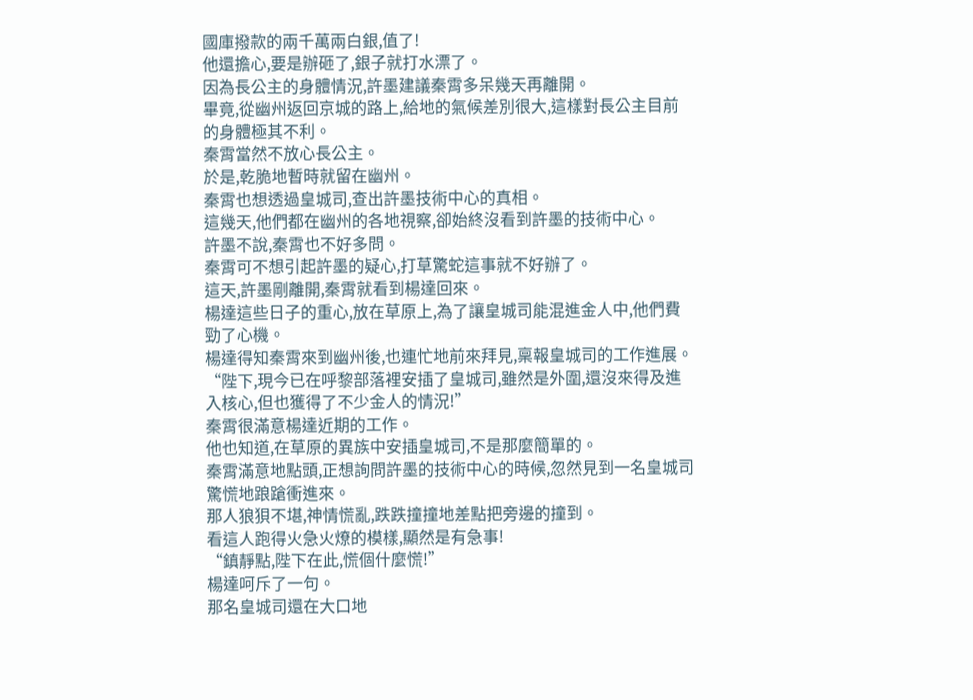國庫撥款的兩千萬兩白銀,值了!
他還擔心,要是辦砸了,銀子就打水漂了。
因為長公主的身體情況,許墨建議秦霄多呆幾天再離開。
畢竟,從幽州返回京城的路上,給地的氣候差別很大,這樣對長公主目前的身體極其不利。
秦霄當然不放心長公主。
於是,乾脆地暫時就留在幽州。
秦霄也想透過皇城司,查出許墨技術中心的真相。
這幾天,他們都在幽州的各地視察,卻始終沒看到許墨的技術中心。
許墨不說,秦霄也不好多問。
秦霄可不想引起許墨的疑心,打草驚蛇這事就不好辦了。
這天,許墨剛離開,秦霄就看到楊達回來。
楊達這些日子的重心,放在草原上,為了讓皇城司能混進金人中,他們費勁了心機。
楊達得知秦霄來到幽州後,也連忙地前來拜見,稟報皇城司的工作進展。
“陛下,現今已在呼黎部落裡安插了皇城司,雖然是外圍,還沒來得及進入核心,但也獲得了不少金人的情況!”
秦霄很滿意楊達近期的工作。
他也知道,在草原的異族中安插皇城司,不是那麼簡單的。
秦霄滿意地點頭,正想詢問許墨的技術中心的時候,忽然見到一名皇城司驚慌地踉蹌衝進來。
那人狼狽不堪,神情慌亂,跌跌撞撞地差點把旁邊的撞到。
看這人跑得火急火燎的模樣,顯然是有急事!
“鎮靜點,陛下在此,慌個什麼慌!”
楊達呵斥了一句。
那名皇城司還在大口地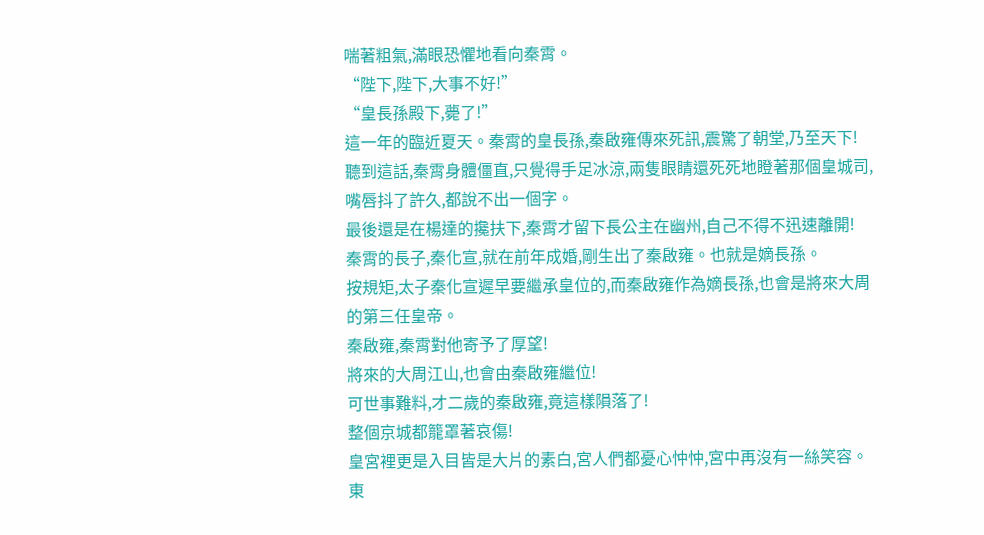喘著粗氣,滿眼恐懼地看向秦霄。
“陛下,陛下,大事不好!”
“皇長孫殿下,薨了!”
這一年的臨近夏天。秦霄的皇長孫,秦啟雍傳來死訊,震驚了朝堂,乃至天下!
聽到這話,秦霄身體僵直,只覺得手足冰涼,兩隻眼睛還死死地瞪著那個皇城司,嘴唇抖了許久,都說不出一個字。
最後還是在楊達的攙扶下,秦霄才留下長公主在幽州,自己不得不迅速離開!
秦霄的長子,秦化宣,就在前年成婚,剛生出了秦啟雍。也就是嫡長孫。
按規矩,太子秦化宣遲早要繼承皇位的,而秦啟雍作為嫡長孫,也會是將來大周的第三任皇帝。
秦啟雍,秦霄對他寄予了厚望!
將來的大周江山,也會由秦啟雍繼位!
可世事難料,才二歲的秦啟雍,竟這樣隕落了!
整個京城都籠罩著哀傷!
皇宮裡更是入目皆是大片的素白,宮人們都憂心忡忡,宮中再沒有一絲笑容。
東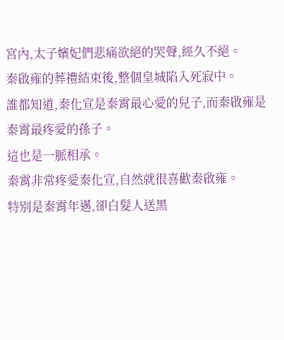宮內,太子嬪妃們悲痛欲絕的哭聲,經久不絕。
秦啟雍的葬禮結束後,整個皇城陷入死寂中。
誰都知道,秦化宣是秦霄最心愛的兒子,而秦啟雍是秦霄最疼愛的孫子。
這也是一脈相承。
秦霄非常疼愛秦化宣,自然就很喜歡秦啟雍。
特別是秦霄年邁,卻白髮人送黑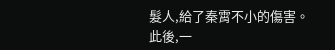髮人,給了秦霄不小的傷害。
此後,一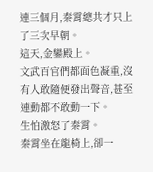連三個月,秦霄總共才只上了三次早朝。
這天,金鑾殿上。
文武百官們都面色凝重,沒有人敢隨便發出聲音,甚至連動都不敢動一下。
生怕激怒了秦霄。
秦霄坐在龍椅上,卻一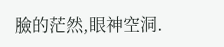臉的茫然,眼神空洞.